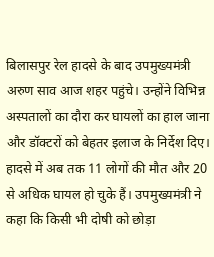बिलासपुर रेल हादसे के बाद उपमुख्यमंत्री अरुण साव आज शहर पहुंचे। उन्होंने विभिन्न अस्पतालों का दौरा कर घायलों का हाल जाना और डॉक्टरों को बेहतर इलाज के निर्देश दिए। हादसे में अब तक 11 लोगों की मौत और 20 से अधिक घायल हो चुके हैं। उपमुख्यमंत्री ने कहा कि किसी भी दोषी को छोड़ा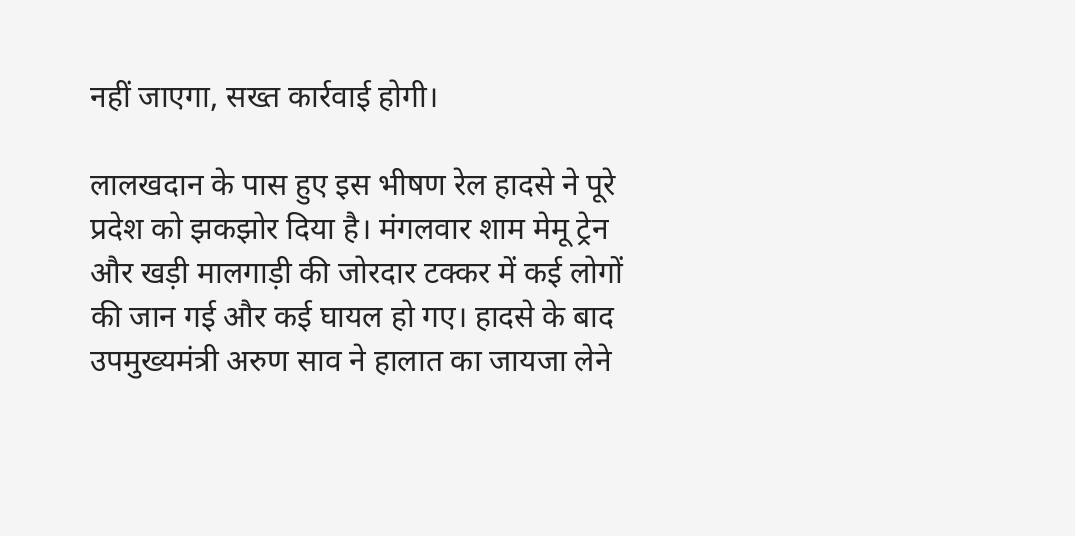नहीं जाएगा, सख्त कार्रवाई होगी।

लालखदान के पास हुए इस भीषण रेल हादसे ने पूरे प्रदेश को झकझोर दिया है। मंगलवार शाम मेमू ट्रेन और खड़ी मालगाड़ी की जोरदार टक्कर में कई लोगों की जान गई और कई घायल हो गए। हादसे के बाद उपमुख्यमंत्री अरुण साव ने हालात का जायजा लेने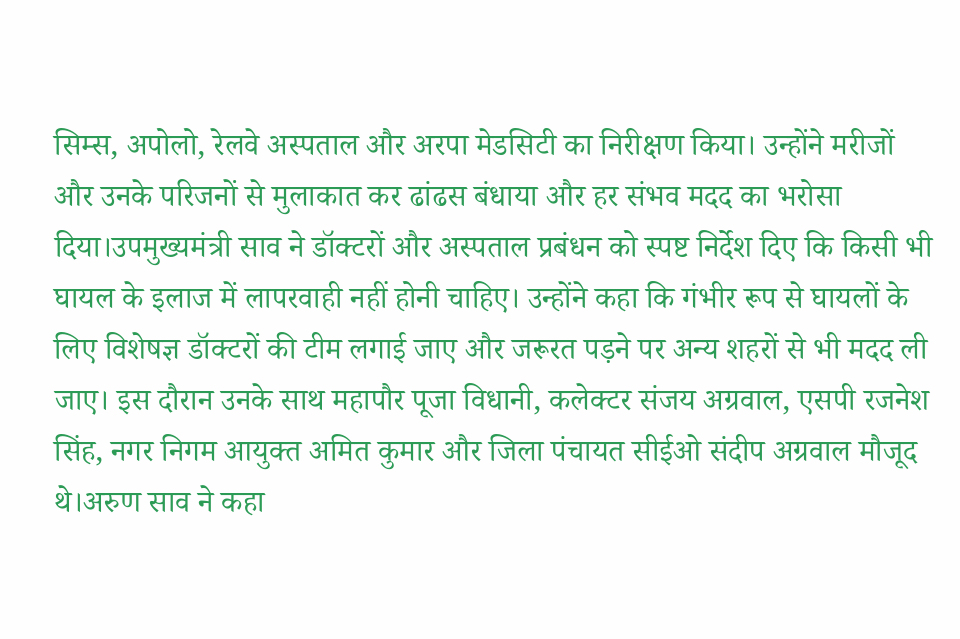सिम्स, अपोलो, रेलवे अस्पताल और अरपा मेडसिटी का निरीक्षण किया। उन्होंने मरीजों और उनके परिजनों से मुलाकात कर ढांढस बंधाया और हर संभव मदद का भरोसा दिया।उपमुख्यमंत्री साव ने डॉक्टरों और अस्पताल प्रबंधन को स्पष्ट निर्देश दिए कि किसी भी घायल के इलाज में लापरवाही नहीं होनी चाहिए। उन्होंने कहा कि गंभीर रूप से घायलों के लिए विशेषज्ञ डॉक्टरों की टीम लगाई जाए और जरूरत पड़ने पर अन्य शहरों से भी मदद ली जाए। इस दौरान उनके साथ महापौर पूजा विधानी, कलेक्टर संजय अग्रवाल, एसपी रजनेश सिंह, नगर निगम आयुक्त अमित कुमार और जिला पंचायत सीईओ संदीप अग्रवाल मौजूद थे।अरुण साव ने कहा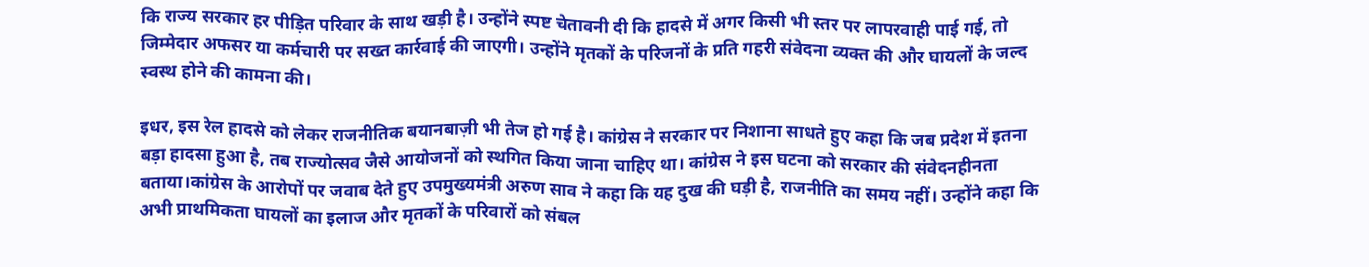कि राज्य सरकार हर पीड़ित परिवार के साथ खड़ी है। उन्होंने स्पष्ट चेतावनी दी कि हादसे में अगर किसी भी स्तर पर लापरवाही पाई गई, तो जिम्मेदार अफसर या कर्मचारी पर सख्त कार्रवाई की जाएगी। उन्होंने मृतकों के परिजनों के प्रति गहरी संवेदना व्यक्त की और घायलों के जल्द स्वस्थ होने की कामना की।

इधर, इस रेल हादसे को लेकर राजनीतिक बयानबाज़ी भी तेज हो गई है। कांग्रेस ने सरकार पर निशाना साधते हुए कहा कि जब प्रदेश में इतना बड़ा हादसा हुआ है, तब राज्योत्सव जैसे आयोजनों को स्थगित किया जाना चाहिए था। कांग्रेस ने इस घटना को सरकार की संवेदनहीनता बताया।कांग्रेस के आरोपों पर जवाब देते हुए उपमुख्यमंत्री अरुण साव ने कहा कि यह दुख की घड़ी है, राजनीति का समय नहीं। उन्होंने कहा कि अभी प्राथमिकता घायलों का इलाज और मृतकों के परिवारों को संबल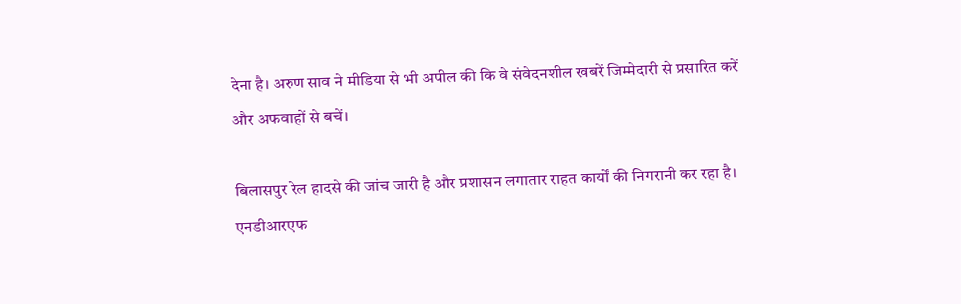देना है। अरुण साव ने मीडिया से भी अपील की कि वे संवेदनशील खबरें जिम्मेदारी से प्रसारित करें और अफवाहों से बचें।

बिलासपुर रेल हादसे की जांच जारी है और प्रशासन लगातार राहत कार्यों की निगरानी कर रहा है। एनडीआरएफ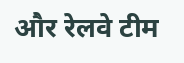और रेलवे टीम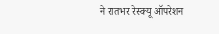ने रातभर रेस्क्यू ऑपरेशन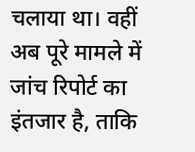चलाया था। वहीं अब पूरे मामले में जांच रिपोर्ट का इंतजार है, ताकि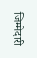जिम्मेदारी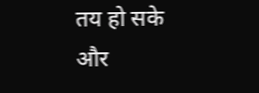तय हो सके और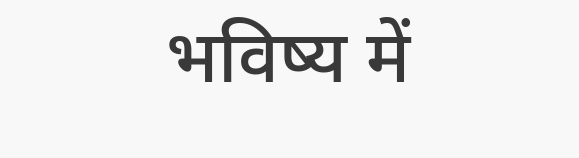भविष्य में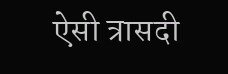ऐसी त्रासदी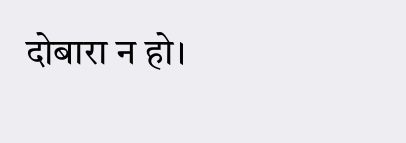दोबारा न हो।